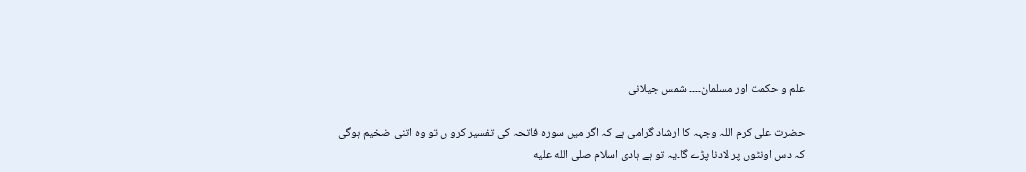علم و حکمت اور مسلمان۔۔۔۔ شمس جیلانی

حضرت علی کرم اللہ وجہہ کا ارشاد گرامی ہے کہ اگر میں سورہ فاتحہ کی تفسیر کرو ں تو وہ اتنی ضخیم ہوگی کہ دس اونٹوں پر لادنا پڑے گا۔یہ تو ہے ہادی اسلام صلى الله عليه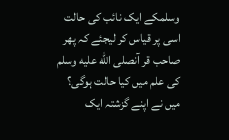وسلمکے ایک نائب کی حالت اسی پر قیاس کر لیجئے کہ پھر صاحب قر آنصلى الله عليه وسلم کی علم میں کیا حالت ہوگی؟ میں نے اپنے گزشتہ ایک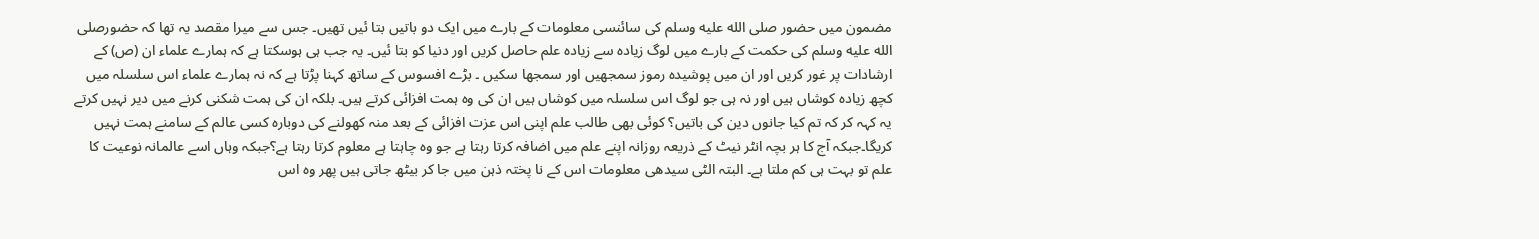مضمون میں حضور صلى الله عليه وسلم کی سائنسی معلومات کے بارے میں ایک دو باتیں بتا ئیں تھیں۔ جس سے میرا مقصد یہ تھا کہ حضورصلى الله عليه وسلم کی حکمت کے بارے میں لوگ زیادہ سے زیادہ علم حاصل کریں اور دنیا کو بتا ئیں۔ یہ جب ہی ہوسکتا ہے کہ ہمارے علماء ان (ص) کے ارشادات پر غور کریں اور ان میں پوشیدہ رموز سمجھیں اور سمجھا سکیں ۔ بڑے افسوس کے ساتھ کہنا پڑتا ہے کہ نہ ہمارے علماء اس سلسلہ میں کچھ زیادہ کوشاں ہیں اور نہ ہی جو لوگ اس سلسلہ میں کوشاں ہیں ان کی وہ ہمت افزائی کرتے ہیں۔ بلکہ ان کی ہمت شکنی کرنے میں دیر نہیں کرتے یہ کہہ کر کہ تم کیا جانوں دین کی باتیں؟ کوئی بھی طالب علم اپنی اس عزت افزائی کے بعد منہ کھولنے کی دوبارہ کسی عالم کے سامنے ہمت نہیں کریگا۔جبکہ آج کا ہر بچہ انٹر نیٹ کے ذریعہ روزانہ اپنے علم میں اضافہ کرتا رہتا ہے جو وہ چاہتا ہے معلوم کرتا رہتا ہے؟جبکہ وہاں اسے عالمانہ نوعیت کا علم تو بہت ہی کم ملتا ہے۔ البتہ الٹی سیدھی معلومات اس کے نا پختہ ذہن میں جا کر بیٹھ جاتی ہیں پھر وہ اس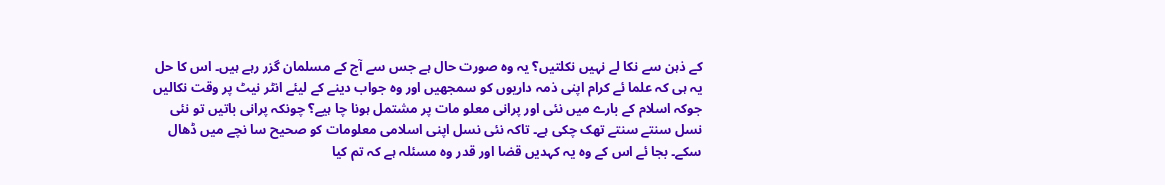کے ذہن سے نکا لے نہیں نکلتیں؟ یہ وہ صورت حال ہے جس سے آج کے مسلمان گزر رہے ہیں۔ اس کا حل یہ ہی کہ علما ئے کرام اپنی ذمہ داریوں کو سمجھیں اور وہ جواب دینے کے لیئے انٹر نیٹ پر وقت نکالیں جوکہ اسلام کے بارے میں نئی اور پرانی معلو مات پر مشتمل ہونا چا ہیے؟ چونکہ پرانی باتیں تو نئی نسل سنتے سنتے تھک چکی ہے۔ تاکہ نئی نسل اپنی اسلامی معلومات کو صحیح سا نچے میں ڈھال سکے۔ بجا ئے اس کے وہ یہ کہدیں قضا اور قدر وہ مسئلہ ہے کہ تم کیا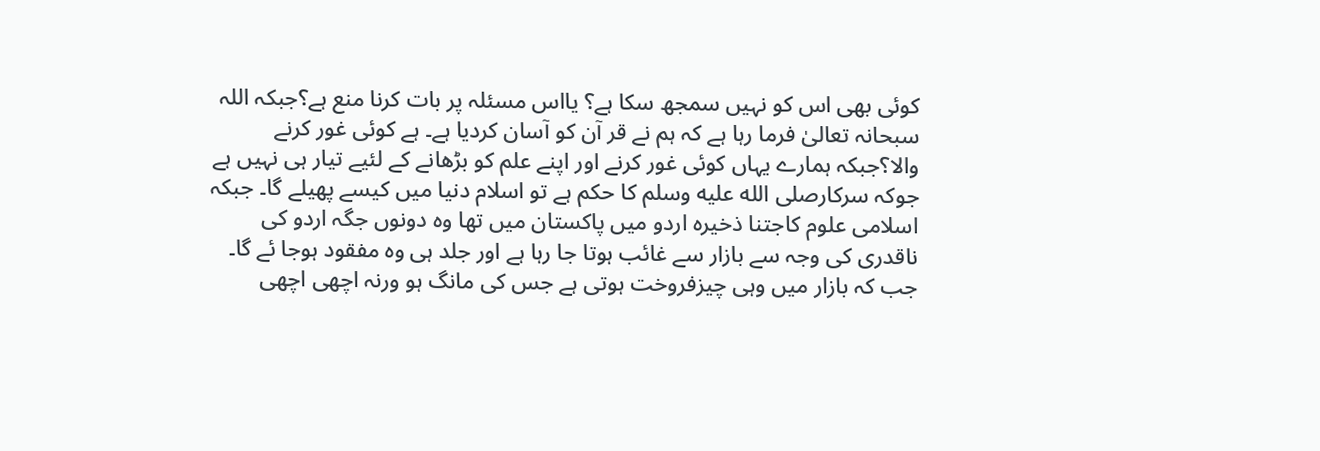کوئی بھی اس کو نہیں سمجھ سکا ہے؟ یااس مسئلہ پر بات کرنا منع ہے؟جبکہ اللہ سبحانہ تعالیٰ فرما رہا ہے کہ ہم نے قر آن کو آسان کردیا ہے۔ ہے کوئی غور کرنے والا؟جبکہ ہمارے یہاں کوئی غور کرنے اور اپنے علم کو بڑھانے کے لئیے تیار ہی نہیں ہے جوکہ سرکارصلى الله عليه وسلم کا حکم ہے تو اسلام دنیا میں کیسے پھیلے گا۔ جبکہ اسلامی علوم کاجتنا ذخیرہ اردو میں پاکستان میں تھا وہ دونوں جگہ اردو کی ناقدری کی وجہ سے بازار سے غائب ہوتا جا رہا ہے اور جلد ہی وہ مفقود ہوجا ئے گا۔ جب کہ بازار میں وہی چیزفروخت ہوتی ہے جس کی مانگ ہو ورنہ اچھی اچھی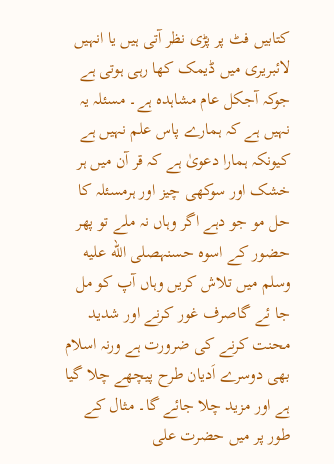کتابیں فٹ پر پڑی نظر آتی ہیں یا انہیں لائبریری میں ڈیمک کھا رہی ہوتی ہے جوکہ آجکل عام مشاہدہ ہے۔ مسئلہ یہ نہیں ہے کہ ہمارے پاس علم نہیں ہے کیونکہ ہمارا دعویٰ ہے کہ قر آن میں ہر خشک اور سوکھی چیز اور ہرمسئلہ کا حل مو جو دہے اگر وہاں نہ ملے تو پھر حضور کے اسوہ حسنہصلى الله عليه وسلم میں تلاش کریں وہاں آپ کو مل جا ئے گاصرف غور کرنے اور شدید محنت کرنے کی ضرورت ہے ورنہ اسلام بھی دوسرے اَدیان طرح پیچھے چلا گیا ہے اور مزید چلا جائے گا۔ مثال کے طور پر میں حضرت علی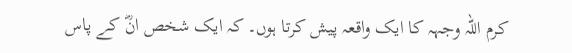کرم اللہ وجہہ کا ایک واقعہ پیش کرتا ہوں۔ کہ ایک شخص انؓ کے پاس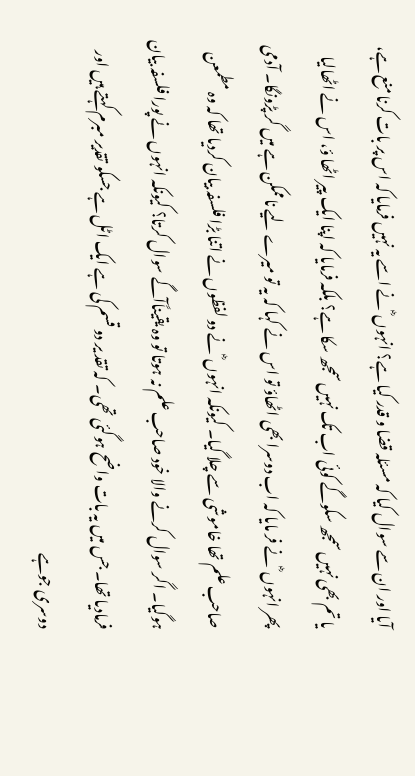آیا اور ان سے سوال کیا کہ مسئلہ قضا و قدر کیا ہے؟ انہوں ؓ نے اسے یہ نہیں فرمایا کہ اس پر بات کرنا منع ہے، یا تم بھی نہیں سمجھ سکوگے کوئی اب تک نہیں سمجھ سکا ہے؟ بلکہ فرمایا کہ اپنا ایک پیر اٹھا ؤ، اس نے اٹھالیا پھر انہوں ؓ نے فر مایا کہ اب دوسرا بھی اٹھاؤ تو اس نے کہا کہ یہ تو میرے لیے ناممکن ہے میں گر پڑونگا۔ آدمی صاحب علم تھا خاموشی سے چلا گیا۔ کیونکہ انہوں ؓ نے دو لفظوں نے اتنا بڑا فلسفہ بیان کردیا تھا کہ وہ مطمعن ہوگیا۔ اگر سوال کرنے والا خود صاحب علم نہ ہوتا تو وہ یقیناًآگے سوال کرتا؟ کیونکہ انہوں نے پورا فلسفہ بیان فرمادیا تھا۔ جس میں یہ بات واضح ہوگئی تھی۔ کہ تقد یر دو قسم کی ہے ایک اٹل ہے جسکو تقدیر مبرم کہتے ہیں اور دوسری جوہے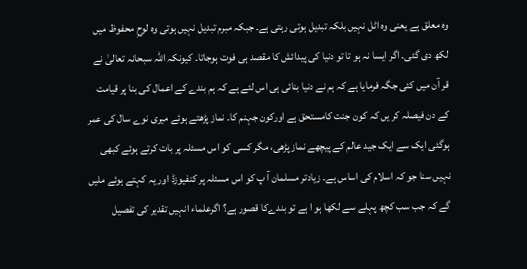وہ معلق ہے یعنی وہ اٹل نہیں بلکہ تبدیل ہوتی رہتی ہے۔ جبکہ مبرم تبدیل نہیں ہوتی وہ لوحِ محفوظ میں لکھ دی گئی۔ اگر ایسا نہ ہو تا تو دنیا کی پیدائش کا مقصد ہی فوت ہوجاتا۔ کیونکہ اللہ سبحانہ تعالیٰ نے قر آن میں کئی جگہ فرمایا ہے کہ ہم نے دنیا بنائی ہی اس لئے ہے کہ ہم بندے کے اعمال کی بنا پر قیامت کے دن فیصلہ کر یں کہ کون جنت کامستحق ہے اورکون جہنم کا۔ نماز پڑھتے ہوئے میری نوے سال کی عمر ہوگئی ایک سے ایک جید عالم کے پیچھے نماز پڑھی، مگر کسی کو اس مسئلہ پر بات کرتے ہوئے کبھی نہیں سنا جو کہ اسلام کی اساس ہے۔ زیادتر مسلمان آ پ کو اس مسئلہ پر کنفیوزڈ اور یہ کہتے ہوئے ملیں گے کہ جب سب کچھ پہلے سے لکھا ہو ا ہے تو بندےکا قصور ہے؟ اگرعلماء انہیں تقدیر کی تفصیل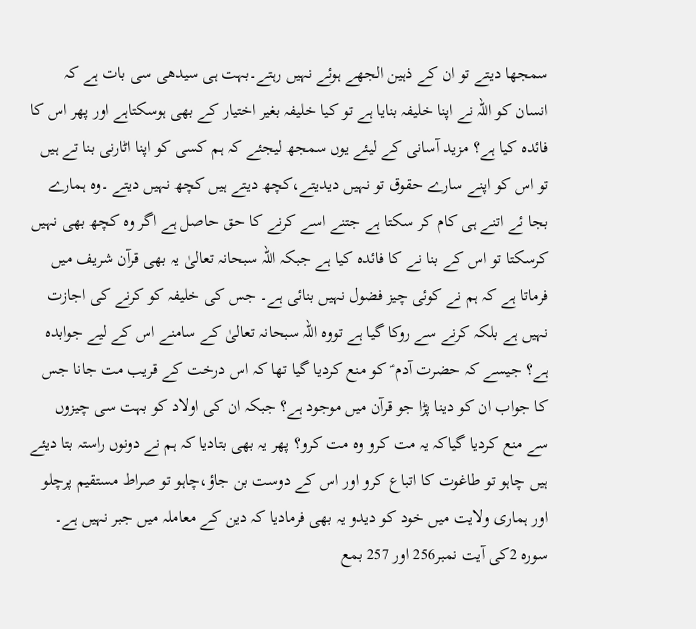سمجھا دیتے تو ان کے ذہین الجھے ہوئے نہیں رہتے۔بہت ہی سیدھی سی بات ہے کہ انسان کو اللہ نے اپنا خلیفہ بنایا ہے تو کیا خلیفہ بغیر اختیار کے بھی ہوسکتاہے اور پھر اس کا فائدہ کیا ہے؟ مزید آسانی کے لیئے یوں سمجھ لیجئے کہ ہم کسی کو اپنا اٹارنی بنا تے ہیں تو اس کو اپنے سارے حقوق تو نہیں دیدیتے،کچھ دیتے ہیں کچھ نہیں دیتے ۔وہ ہمارے بجا ئے اتنے ہی کام کر سکتا ہے جتنے اسے کرنے کا حق حاصل ہے اگر وہ کچھ بھی نہیں کرسکتا تو اس کے بنا نے کا فائدہ کیا ہے جبکہ اللہ سبحانہ تعالیٰ یہ بھی قرآن شریف میں فرماتا ہے کہ ہم نے کوئی چیز فضول نہیں بنائی ہے۔ جس کی خلیفہ کو کرنے کی اجازت نہیں ہے بلکہ کرنے سے روکا گیا ہے تووہ اللہ سبحانہ تعالیٰ کے سامنے اس کے لیے جوابدہ ہے؟ جیسے کہ حضرت آدم ؑ کو منع کردیا گیا تھا کہ اس درخت کے قریب مت جانا جس کا جواب ان کو دینا پڑا جو قرآن میں موجود ہے؟ جبکہ ان کی اولاد کو بہت سی چیزوں سے منع کردیا گیاکہ یہ مت کرو وہ مت کرو؟ پھر یہ بھی بتادیا کہ ہم نے دونوں راستہ بتا دیئے ہیں چاہو تو طاغوت کا اتباع کرو اور اس کے دوست بن جاؤ،چاہو تو صراط مستقیم پرچلو اور ہماری ولایت میں خود کو دیدو یہ بھی فرمادیا کہ دین کے معاملہ میں جبر نہیں ہے۔ سورہ 2کی آیت نمبر256 اور 257 بمع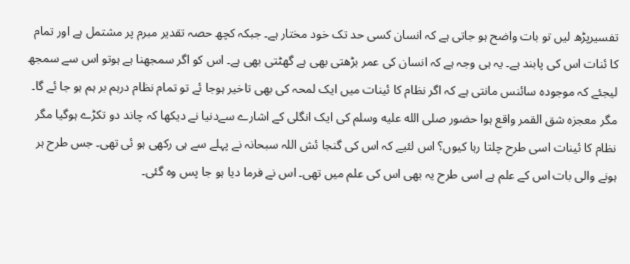تفسیرپڑھ لیں تو بات واضح ہو جاتی ہے کہ انسان کسی حد تک خود مختار ہے۔ جبکہ کچھ حصہ تقدیر مبرم پر مشتمل ہے اور تمام کا ئنات اس کی پابند ہے۔ یہ ہی وجہ ہے کہ انسان کی عمر بڑھتی بھی ہے گھٹتی بھی ہے۔ اس کو اگر سمجھنا ہے ہوتو اس سے سمجھ لیجئے کہ موجودہ سائنس مانتی ہے کہ اگر نظام کا ئینات میں ایک لمحہ کی بھی تاخیر ہوجا ئے تو تمام نظام درہم بر ہم ہو جا ئے گا۔ مگر معجزہ شق القمر واقع ہوا حضور صلى الله عليه وسلم کی ایک انگلی کے اشارے سےدنیا نے دیکھا کہ چاند دو تکڑے ہوگیا مگر نظام کا ئینات اسی طرح چلتا رہا کیوں؟ اس لئیے کہ اس کی گنجا ئش اللہ سبحانہ نے پہلے سے ہی رکھی ہو ئی تھی۔ جس طرح ہر ہونے والی بات اس کے علم ہے اسی طرح یہ بھی اس کی علم میں تھی۔ اس نے فرما دیا ہو جا پس وہ گئی۔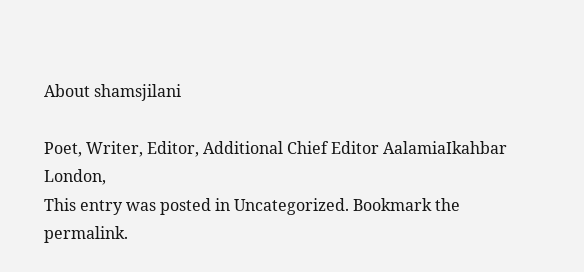About shamsjilani

Poet, Writer, Editor, Additional Chief Editor AalamiaIkahbar London,
This entry was posted in Uncategorized. Bookmark the permalink.